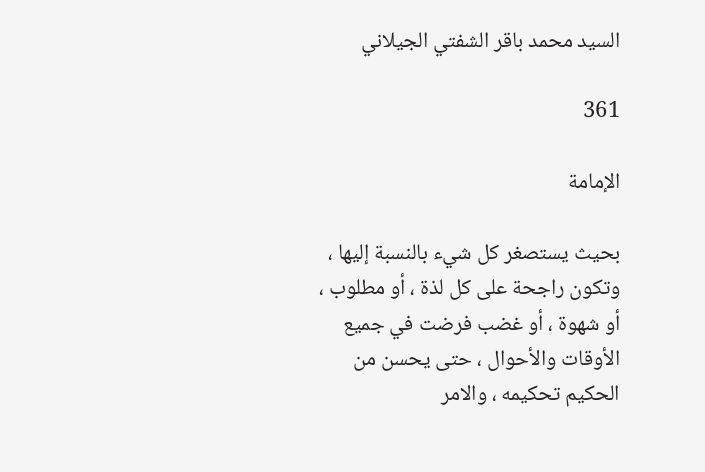السيد محمد باقر الشفتي الجيلاني

361

الإمامة

بحيث يستصغر كل شيء بالنسبة إليها ، وتكون راجحة على كل لذة ، أو مطلوب ، أو شهوة ، أو غضب فرضت في جميع الأوقات والأحوال ، حتى يحسن من الحكيم تحكيمه ، والامر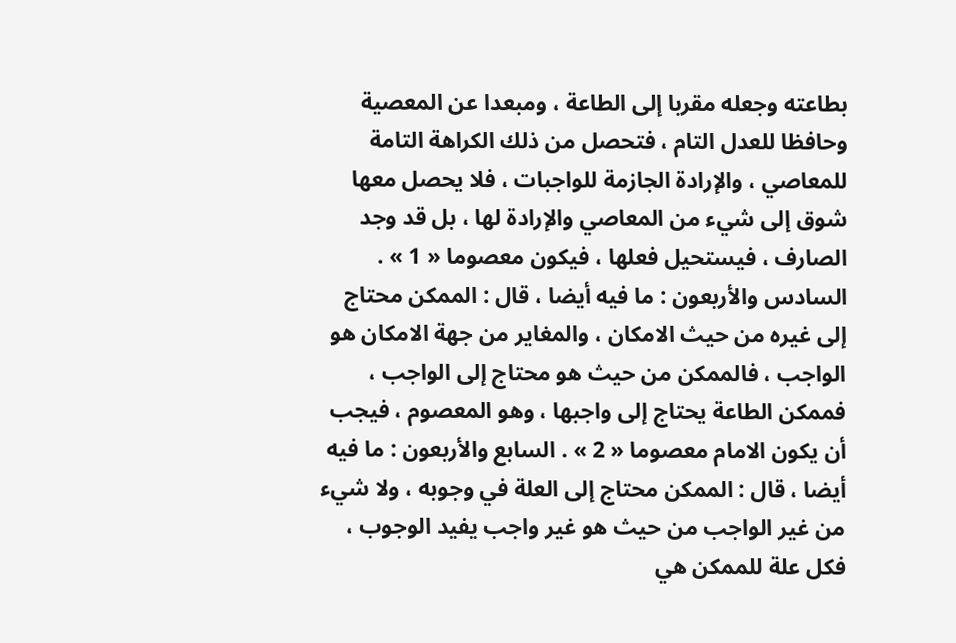بطاعته وجعله مقربا إلى الطاعة ، ومبعدا عن المعصية وحافظا للعدل التام ، فتحصل من ذلك الكراهة التامة للمعاصي ، والإرادة الجازمة للواجبات ، فلا يحصل معها شوق إلى شيء من المعاصي والإرادة لها ، بل قد وجد الصارف ، فيستحيل فعلها ، فيكون معصوما « 1 » . السادس والأربعون : ما فيه أيضا ، قال : الممكن محتاج إلى غيره من حيث الامكان ، والمغاير من جهة الامكان هو الواجب ، فالممكن من حيث هو محتاج إلى الواجب ، فممكن الطاعة يحتاج إلى واجبها ، وهو المعصوم ، فيجب أن يكون الامام معصوما « 2 » . السابع والأربعون : ما فيه أيضا ، قال : الممكن محتاج إلى العلة في وجوبه ، ولا شيء من غير الواجب من حيث هو غير واجب يفيد الوجوب ، فكل علة للممكن هي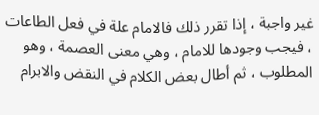غير واجبة ، إذا تقرر ذلك فالامام علة في فعل الطاعات ، فيجب وجودها للامام ، وهي معنى العصمة ، وهو المطلوب ، ثم أطال بعض الكلام في النقض والابرام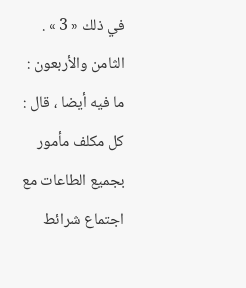في ذلك « 3 » . الثامن والأربعون : ما فيه أيضا ، قال : كل مكلف مأمور بجميع الطاعات مع اجتماع شرائط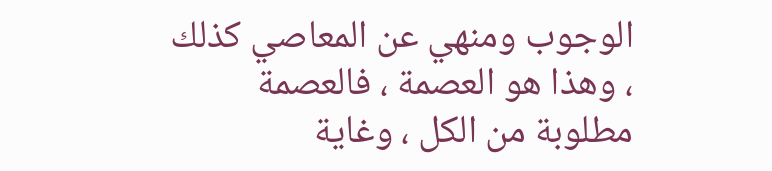الوجوب ومنهي عن المعاصي كذلك ، وهذا هو العصمة ، فالعصمة مطلوبة من الكل ، وغاية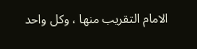الامام التقريب منها ، وكل واحد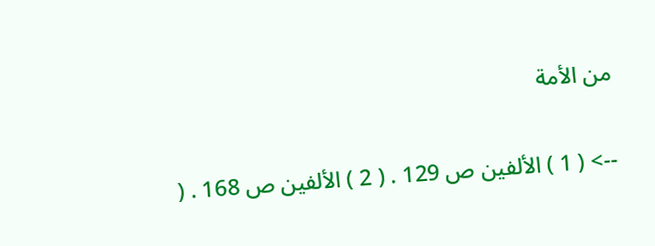من الأمة

--> ( 1 ) الألفين ص 129 . ( 2 ) الألفين ص 168 . (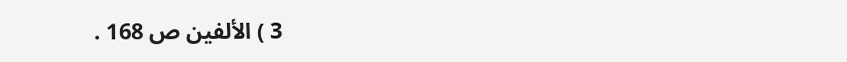3 ) الألفين ص 168 .